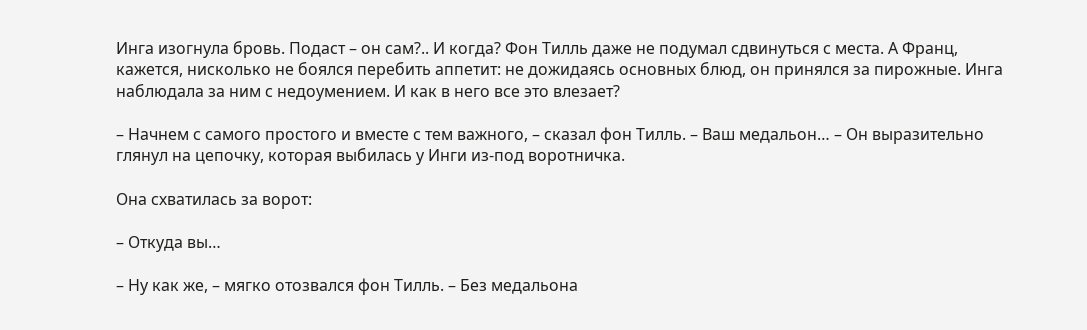Инга изогнула бровь. Подаст – он сам?.. И когда? Фон Тилль даже не подумал сдвинуться с места. А Франц, кажется, нисколько не боялся перебить аппетит: не дожидаясь основных блюд, он принялся за пирожные. Инга наблюдала за ним с недоумением. И как в него все это влезает?

– Начнем с самого простого и вместе с тем важного, – сказал фон Тилль. – Ваш медальон… – Он выразительно глянул на цепочку, которая выбилась у Инги из-под воротничка.

Она схватилась за ворот:

– Откуда вы…

– Ну как же, – мягко отозвался фон Тилль. – Без медальона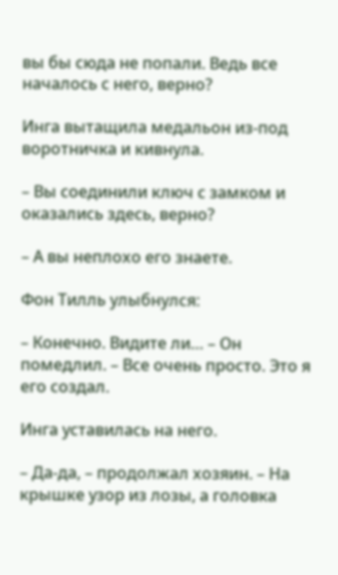вы бы сюда не попали. Ведь все началось с него, верно?

Инга вытащила медальон из-под воротничка и кивнула.

– Вы соединили ключ с замком и оказались здесь, верно?

– А вы неплохо его знаете.

Фон Тилль улыбнулся:

– Конечно. Видите ли… – Он помедлил. – Все очень просто. Это я его создал.

Инга уставилась на него.

– Да-да, – продолжал хозяин. – На крышке узор из лозы, а головка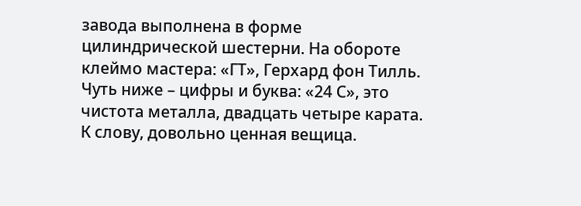завода выполнена в форме цилиндрической шестерни. На обороте клеймо мастера: «ГТ», Герхард фон Тилль. Чуть ниже – цифры и буква: «24 С», это чистота металла, двадцать четыре карата. К слову, довольно ценная вещица.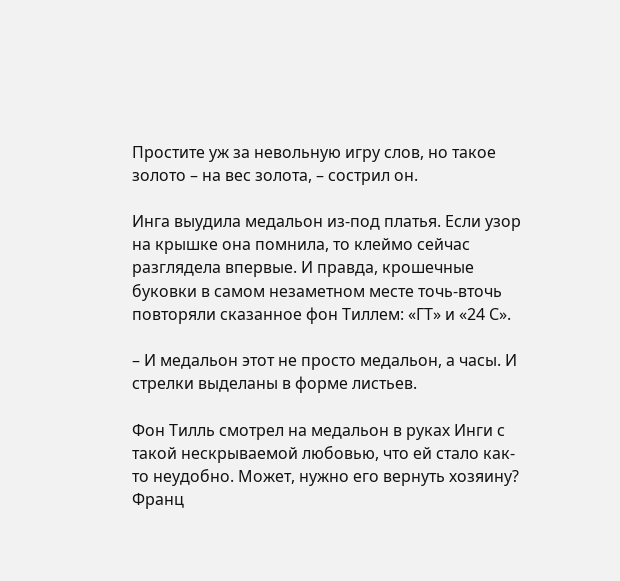Простите уж за невольную игру слов, но такое золото – на вес золота, – сострил он.

Инга выудила медальон из-под платья. Если узор на крышке она помнила, то клеймо сейчас разглядела впервые. И правда, крошечные буковки в самом незаметном месте точь-вточь повторяли сказанное фон Тиллем: «ГТ» и «24 С».

– И медальон этот не просто медальон, а часы. И стрелки выделаны в форме листьев.

Фон Тилль смотрел на медальон в руках Инги с такой нескрываемой любовью, что ей стало как-то неудобно. Может, нужно его вернуть хозяину? Франц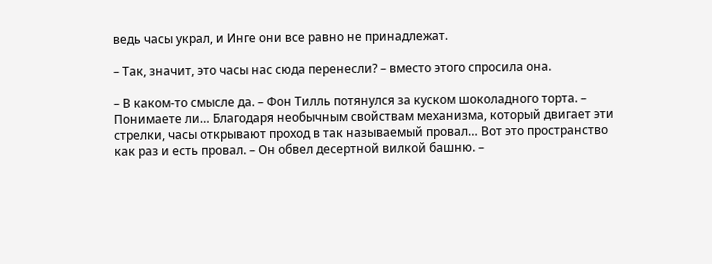ведь часы украл, и Инге они все равно не принадлежат.

– Так, значит, это часы нас сюда перенесли? – вместо этого спросила она.

– В каком-то смысле да. – Фон Тилль потянулся за куском шоколадного торта. – Понимаете ли… Благодаря необычным свойствам механизма, который двигает эти стрелки, часы открывают проход в так называемый провал… Вот это пространство как раз и есть провал. – Он обвел десертной вилкой башню. –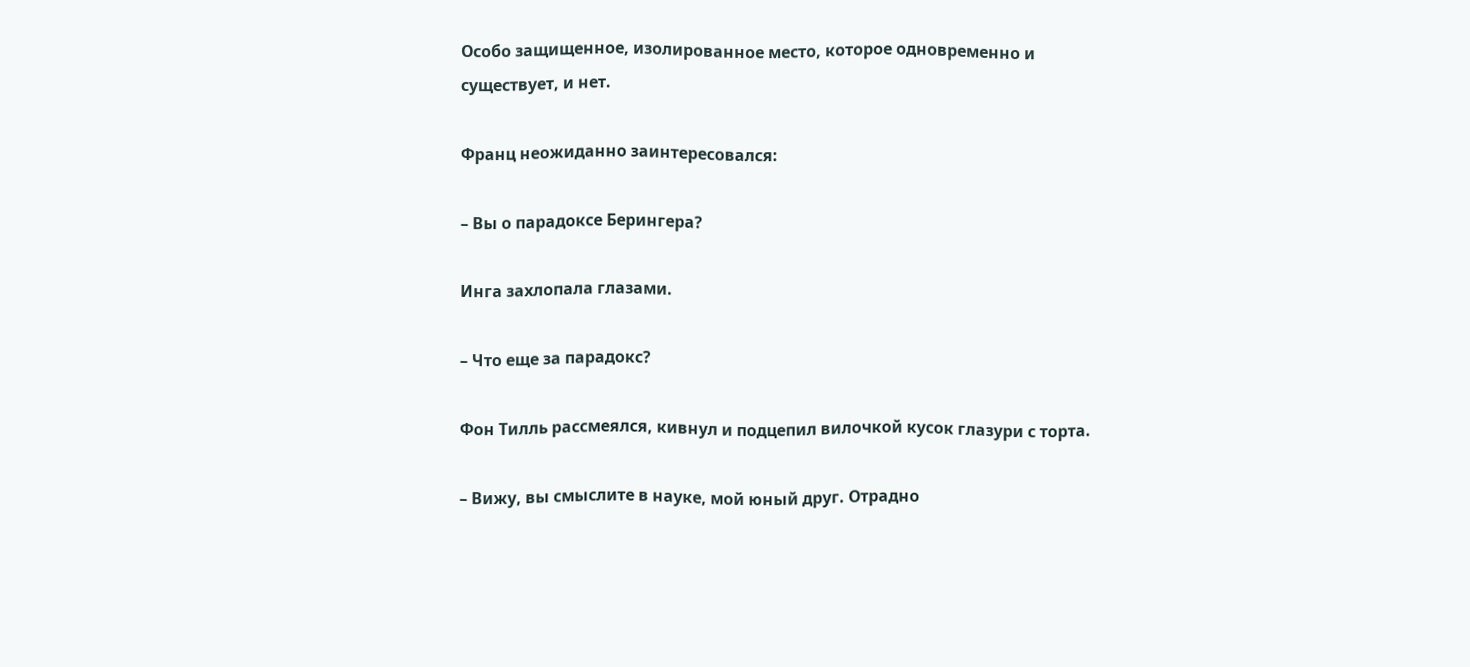Особо защищенное, изолированное место, которое одновременно и существует, и нет.

Франц неожиданно заинтересовался:

– Вы о парадоксе Берингера?

Инга захлопала глазами.

– Что еще за парадокс?

Фон Тилль рассмеялся, кивнул и подцепил вилочкой кусок глазури с торта.

– Вижу, вы смыслите в науке, мой юный друг. Отрадно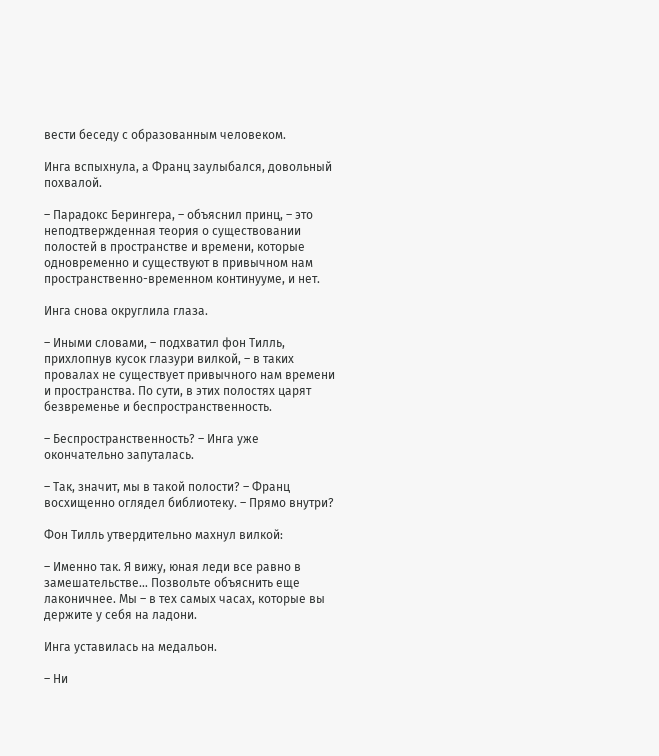вести беседу с образованным человеком.

Инга вспыхнула, а Франц заулыбался, довольный похвалой.

– Парадокс Берингера, – объяснил принц, – это неподтвержденная теория о существовании полостей в пространстве и времени, которые одновременно и существуют в привычном нам пространственно-временном континууме, и нет.

Инга снова округлила глаза.

– Иными словами, – подхватил фон Тилль, прихлопнув кусок глазури вилкой, – в таких провалах не существует привычного нам времени и пространства. По сути, в этих полостях царят безвременье и беспространственность.

– Беспространственность? – Инга уже окончательно запуталась.

– Так, значит, мы в такой полости? – Франц восхищенно оглядел библиотеку. – Прямо внутри?

Фон Тилль утвердительно махнул вилкой:

– Именно так. Я вижу, юная леди все равно в замешательстве… Позвольте объяснить еще лаконичнее. Мы – в тех самых часах, которые вы держите у себя на ладони.

Инга уставилась на медальон.

– Ни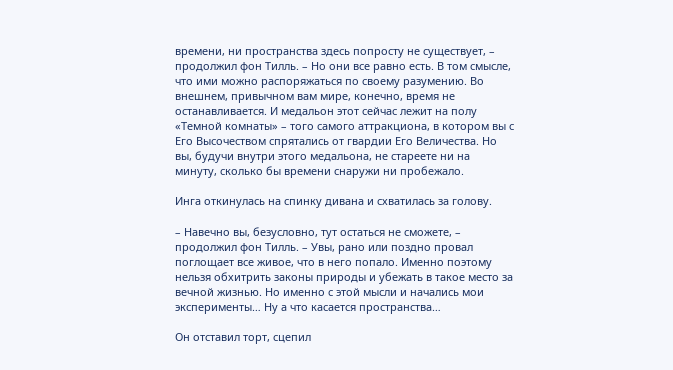времени, ни пространства здесь попросту не существует, – продолжил фон Тилль. – Но они все равно есть. В том смысле, что ими можно распоряжаться по своему разумению. Во внешнем, привычном вам мире, конечно, время не останавливается. И медальон этот сейчас лежит на полу «Темной комнаты» – того самого аттракциона, в котором вы с Его Высочеством спрятались от гвардии Его Величества. Но вы, будучи внутри этого медальона, не стареете ни на минуту, сколько бы времени снаружи ни пробежало.

Инга откинулась на спинку дивана и схватилась за голову.

– Навечно вы, безусловно, тут остаться не сможете, – продолжил фон Тилль. – Увы, рано или поздно провал поглощает все живое, что в него попало. Именно поэтому нельзя обхитрить законы природы и убежать в такое место за вечной жизнью. Но именно с этой мысли и начались мои эксперименты… Ну а что касается пространства…

Он отставил торт, сцепил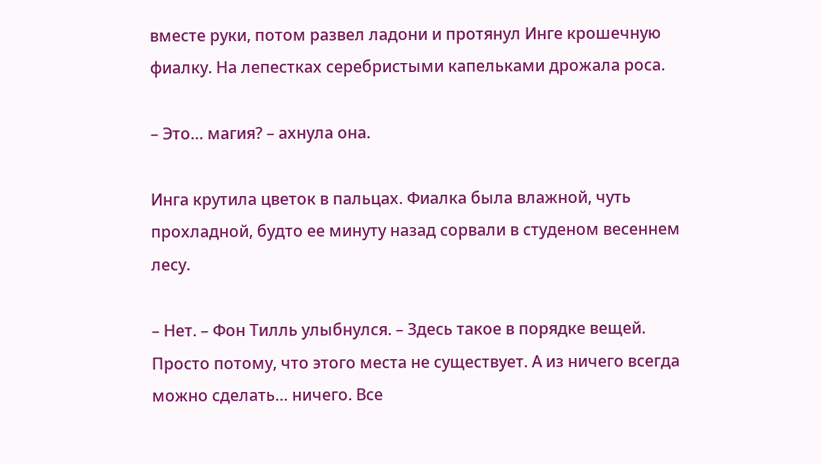вместе руки, потом развел ладони и протянул Инге крошечную фиалку. На лепестках серебристыми капельками дрожала роса.

– Это… магия? – ахнула она.

Инга крутила цветок в пальцах. Фиалка была влажной, чуть прохладной, будто ее минуту назад сорвали в студеном весеннем лесу.

– Нет. – Фон Тилль улыбнулся. – Здесь такое в порядке вещей. Просто потому, что этого места не существует. А из ничего всегда можно сделать… ничего. Все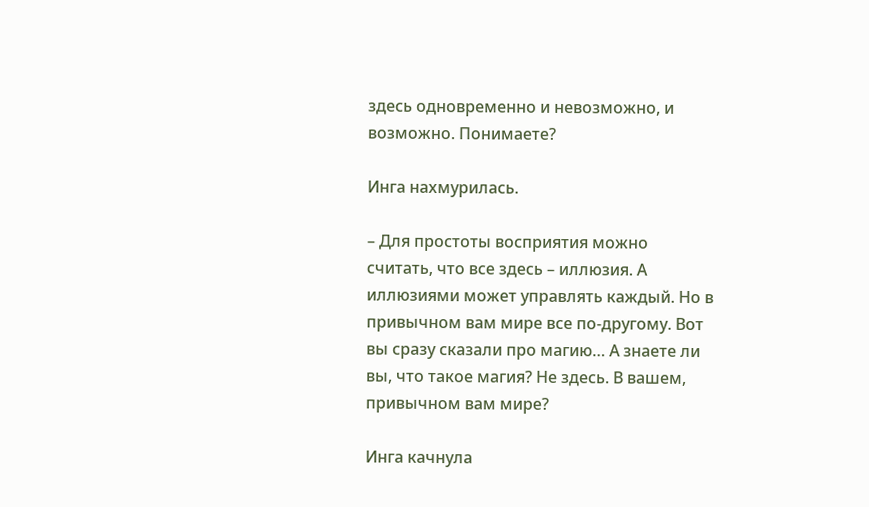здесь одновременно и невозможно, и возможно. Понимаете?

Инга нахмурилась.

– Для простоты восприятия можно считать, что все здесь – иллюзия. А иллюзиями может управлять каждый. Но в привычном вам мире все по-другому. Вот вы сразу сказали про магию… А знаете ли вы, что такое магия? Не здесь. В вашем, привычном вам мире?

Инга качнула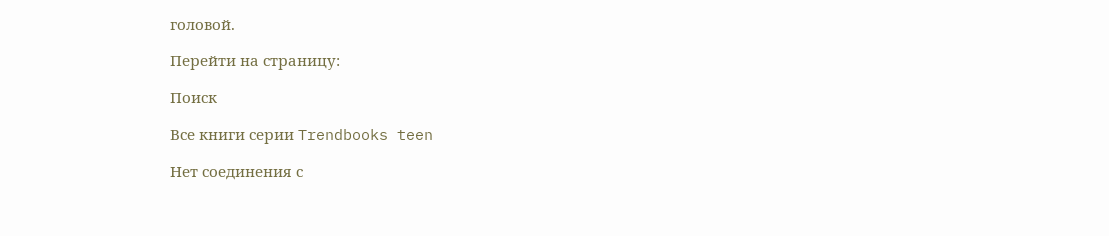головой.

Перейти на страницу:

Поиск

Все книги серии Trendbooks teen

Нет соединения с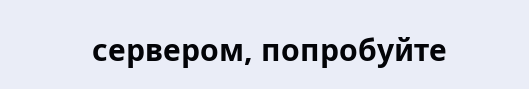сервером, попробуйте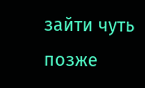зайти чуть позже